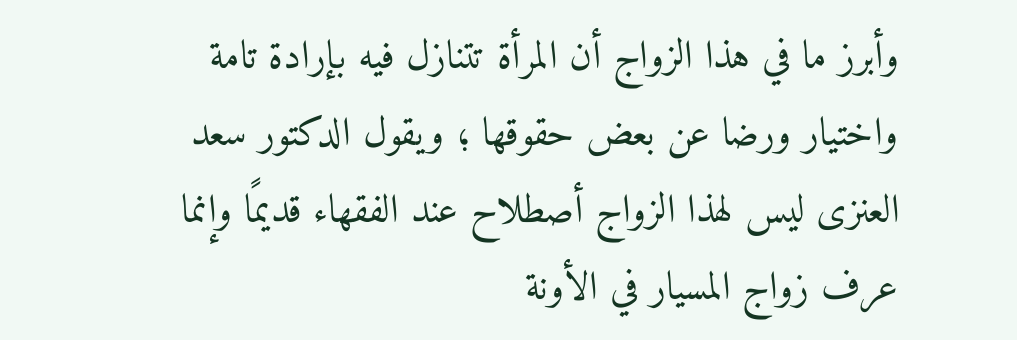وأبرز ما في هذا الزواج أن المرأة تتنازل فيه بإرادة تامة واختيار ورضا عن بعض حقوقها ؛ ويقول الدكتور سعد العنزى ليس لهذا الزواج أصطلاح عند الفقهاء قديمًا وإنما عرف زواج المسيار في الأونة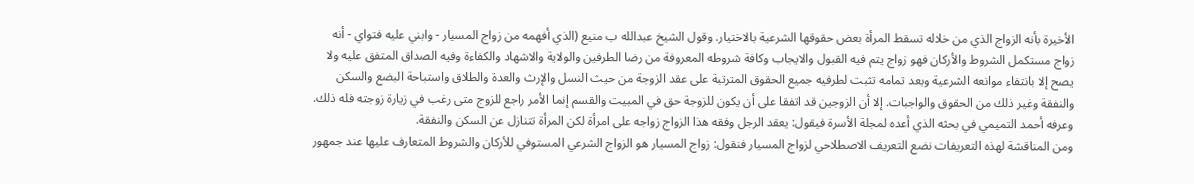الأخيرة بأنه الزواج الذي من خلاله تسقط المرأة بعض حقوقها الشرعية بالاختيار. وقول الشيخ عبدالله ب منيع (الذي أفهمه من زواج المسيار - وابني عليه فتواي - أنه زواج مستكمل الشروط والأركان فهو زواج يتم فيه القبول والايجاب وكافة شروطه المعروفة من رضا الطرفين والولاية والاشهاد والكفاءة وفيه الصداق المتفق عليه ولا يصح إلا بانتفاء موانعه الشرعية وبعد تمامه تثبت لطرفيه جميع الحقوق المترتبة على عقد الزوجة من حيث النسل والإرث والعدة والطلاق واستباحة البضع والسكن والنفقة وغير ذلك من الحقوق والواجبات. إلا أن الزوجين قد اتفقا على أن يكون للزوجة حق في المبيت والقسم إنما الأمر راجع للزوج متى رغب في زيارة زوجته فله ذلك.
وعرفه أحمد التميمي في بحثه الذي أعده لمجلة الأسرة فيقول: يعقد الرجل وفقه هذا الزواج زواجه على امرأة لكن المرأة تتنازل عن السكن والنفقة.
ومن المناقشة لهذه التعريفات نضع التعريف الاصطلاحي لزواج المسيار فنقول: زواج المسيار هو الزواج الشرعي المستوفي للأركان والشروط المتعارف عليها عند جمهور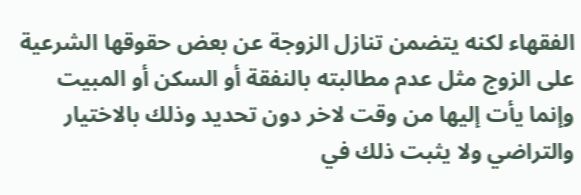الفقهاء لكنه يتضمن تنازل الزوجة عن بعض حقوقها الشرعية على الزوج مثل عدم مطالبته بالنفقة أو السكن أو المبيت وإنما يأت إليها من وقت لاخر دون تحديد وذلك بالاختيار والتراضي ولا يثبت ذلك في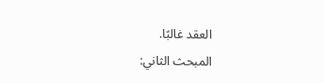العقد غالبًا.
المبحث الثاني: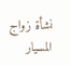نشأة زواج المسيار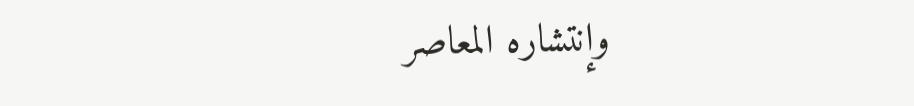وإنتشاره المعاصر